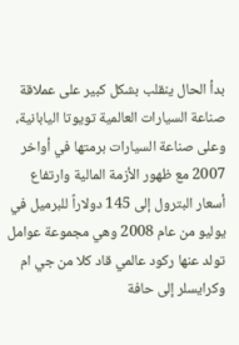بدأ الحال ينقلب بشكل كبير على عملاقة صناعة السيارات العالمية تويوتا اليابانية، وعلى صناعة السيارات برمتها في أواخر 2007 مع ظهور الأزمة المالية وارتفاع أسعار البترول إلى 145 دولاراً للبرميل في يوليو من عام 2008 وهي مجموعة عوامل تولد عنها ركود عالمي قاد كلا من جي ام وكرايسلر إلى حافة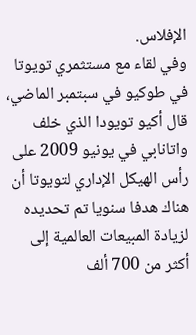الإفلاس.
وفي لقاء مع مستثمري تويوتا في طوكيو في سبتمبر الماضي، قال أكيو تويودا الذي خلف واتانابي في يونيو 2009 على رأس الهيكل الإداري لتويوتا أن هناك هدفا سنويا تم تحديده لزيادة المبيعات العالمية إلى أكثر من 700 ألف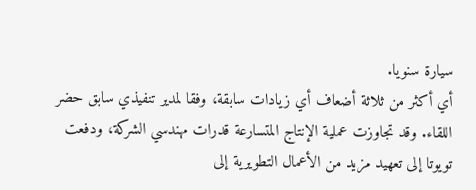سيارة سنويا.
أي أكثر من ثلاثة أضعاف أي زيادات سابقة، وفقا لمدير تنفيذي سابق حضر اللقاء. وقد تجاوزت عملية الإنتاج المتسارعة قدرات مهندسي الشركة، ودفعت تويوتا إلى تعهيد مزيد من الأعمال التطويرية إلى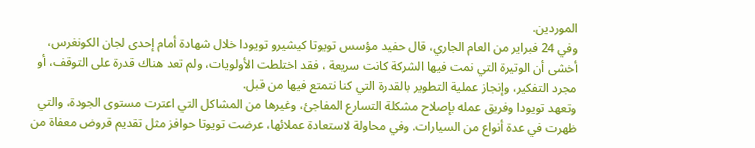الموردين.
وفي 24 فبراير من العام الجاري، قال حفيد مؤسس تويوتا كيشيرو تويودا خلال شهادة أمام إحدى لجان الكونغرس، أخشى أن الوتيرة التي نمت فيها الشركة كانت سريعة ، فقد اختلطت الأولويات، ولم تعد هناك قدرة على التوقف، أو مجرد التفكير، وإنجاز عملية التطوير بالقدرة التي كنا نتمتع فيها من قبل.
وتعهد تويودا وفريق عمله بإصلاح مشكلة التسارع المفاجئ، وغيرها من المشاكل التي اعترت مستوى الجودة، والتي ظهرت في عدة أنواع من السيارات. وفي محاولة لاستعادة عملائها، عرضت تويوتا حوافز مثل تقديم قروض معفاة من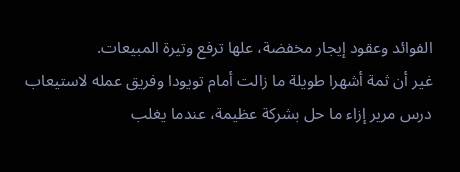الفوائد وعقود إيجار مخفضة، علها ترفع وتيرة المبيعات.
غير أن ثمة أشهرا طويلة ما زالت أمام تويودا وفريق عمله لاستيعاب درس مرير إزاء ما حل بشركة عظيمة، عندما يغلب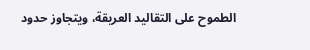الطموح على التقاليد العريقة، ويتجاوز حدود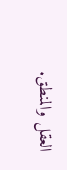العقل والمنطق.